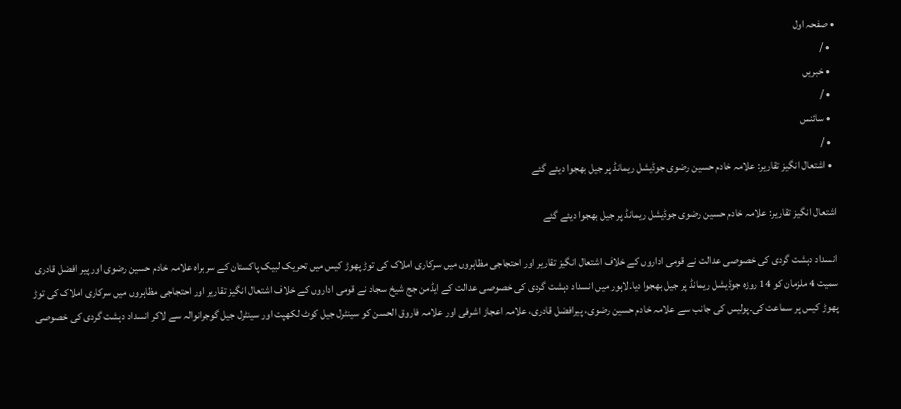• صفحہ اول
  • /
  • خبریں
  • /
  • سائنس
  • /
  • اشتعال انگیز تقاریر: علامہ خادم حسین رضوی جوڈیشل ریمانڈ پر جیل بھجوا دیئے گئے

اشتعال انگیز تقاریر: علامہ خادم حسین رضوی جوڈیشل ریمانڈ پر جیل بھجوا دیئے گئے

انسداد دہشت گردی کی خصوصی عدالت نے قومی اداروں کے خلاف اشتعال انگیز تقاریر اور احتجاجی مظاہروں میں سرکاری املاک کی توڑ پھوڑ کیس میں تحریک لبیک پاکستان کے سربراہ علامہ خادم حسین رضوی اور پیر افضل قادری سمیت 4 ملزمان کو 14 روزہ جوڈیشل ریمانڈ پر جیل بھجوا دیا۔لاہور میں انسداد دہشت گردی کی خصوصی عدالت کے ایڈمن جج شیخ سجاد نے قومی اداروں کے خلاف اشتعال انگیز تقاریر اور احتجاجی مظاہروں میں سرکاری املاک کی توڑ پھوڑ کیس پر سماعت کی۔پولیس کی جانب سے علامہ خادم حسین رضوی، پیرافضل قادری، علامہ اعجاز اشرفی اور علامہ فاروق الحسن کو سینٹرل جیل کوٹ لکھپت اور سینٹرل جیل گوجرانوالہ سے لاکر انسداد دہشت گردی کی خصوصی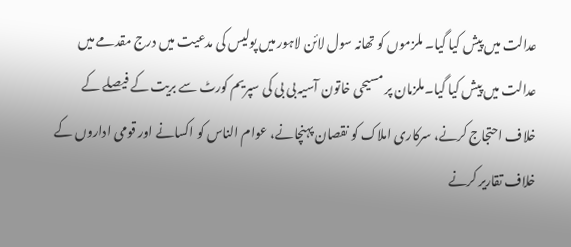عدالت میں پیش کیا گیا۔ ملزموں کو تھانہ سول لائن لاہور میں پولیس کی مدعیت میں درج مقدمے میں عدالت میں پیش کیا گیا۔ملزمان پر مسیحی خاتون آسیہ بی بی کی سپریم کورٹ سے بریت کے فیصلے کے خلاف احتجاج کرنے، سرکاری املاک کو نقصان پہنچانے، عوام الناس کو اکسانے اور قومی اداروں کے خلاف تقاریر کرنے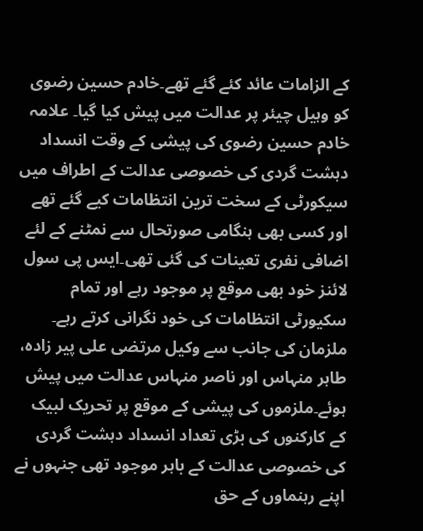کے الزامات عائد کئے گئے تھے۔خادم حسین رضوی کو وہیل چیئر پر عدالت میں پیش کیا گیا۔ علامہ خادم حسین رضوی کی پیشی کے وقت انسداد دہشت گردی کی خصوصی عدالت کے اطراف میں سیکورٹی کے سخت ترین انتظامات کیے گئے تھے اور کسی بھی ہنگامی صورتحال سے نمٹنے کے لئے اضافی نفری تعینات کی گئی تھی۔ایس پی سول لائنز خود بھی موقع پر موجود رہے اور تمام سکیورٹی انتظامات کی خود نگرانی کرتے رہے۔ ملزمان کی جانب سے وکیل مرتضی علی پیر زادہ، طاہر منہاس اور ناصر منہاس عدالت میں پیش ہوئے۔ملزموں کی پیشی کے موقع پر تحریک لبیک کے کارکنوں کی بڑی تعداد انسداد دہشت گردی کی خصوصی عدالت کے باہر موجود تھی جنہوں نے اپنے رہنماوں کے حق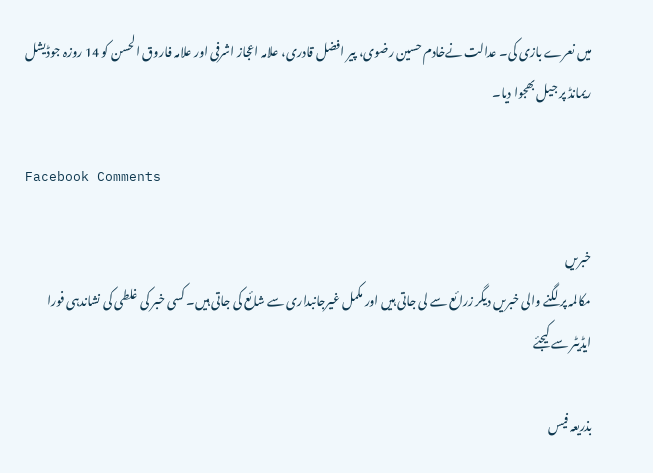میں نعرے بازی کی۔ عدالت نےخادم حسین رضوی، پیر افضل قادری، علامہ اعجاز اشرفی اور علامہ فاروق الحسن کو 14 روزہ جوڈیشل ریمانڈ پر جیل بھجوا دیا۔

Facebook Comments

خبریں
مکالمہ پر لگنے والی خبریں دیگر زرائع سے لی جاتی ہیں اور مکمل غیرجانبداری سے شائع کی جاتی ہیں۔ کسی خبر کی غلطی کی نشاندہی فورا ایڈیٹر سے کیجئے

بذریعہ فیس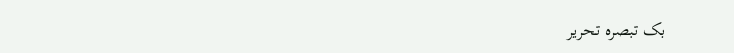بک تبصرہ تحریر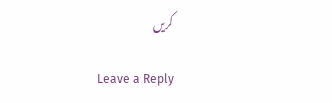کریں

Leave a Reply